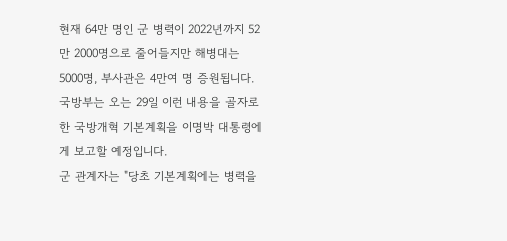현재 64만 명인 군 병력이 2022년까지 52만 2000명으로 줄어들지만 해병대는 5000명, 부사관은 4만여 명 증원됩니다.
국방부는 오는 29일 이런 내용을 골자로 한 국방개혁 기본계획을 이명박 대통령에게 보고할 예정입니다.
군 관계자는 "당초 기본계획에는 병력을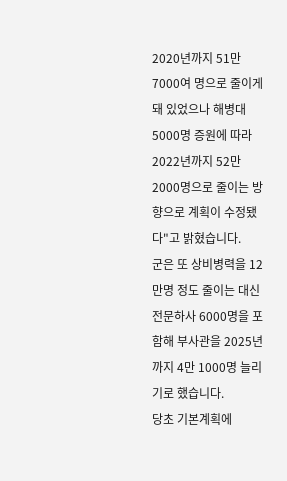2020년까지 51만 7000여 명으로 줄이게 돼 있었으나 해병대 5000명 증원에 따라 2022년까지 52만 2000명으로 줄이는 방향으로 계획이 수정됐다"고 밝혔습니다.
군은 또 상비병력을 12만명 정도 줄이는 대신 전문하사 6000명을 포함해 부사관을 2025년까지 4만 1000명 늘리기로 했습니다.
당초 기본계획에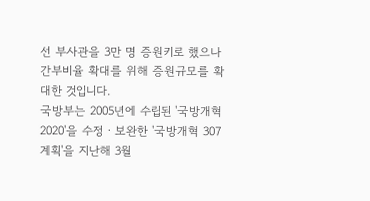선 부사관을 3만 명 증원키로 했으나 간부비율 확대를 위해 증원규모를 확대한 것입니다.
국방부는 2005년에 수립된 '국방개혁 2020'을 수정ㆍ보완한 '국방개혁 307계획'을 지난해 3월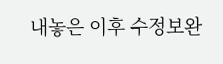내놓은 이후 수정보완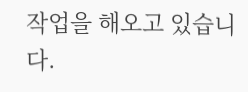작업을 해오고 있습니다.